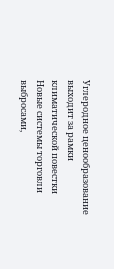Углеродное ценообразование выходит за рамки климатической повестки
Новые системы торговли выбросами,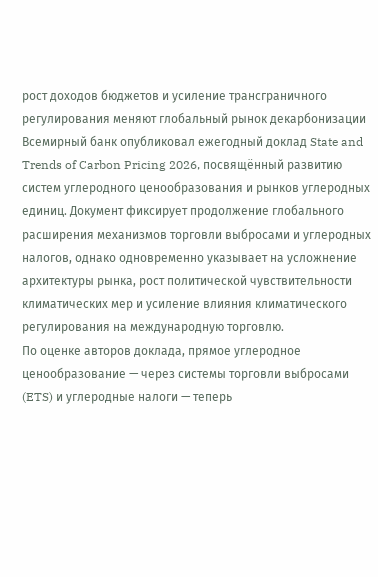рост доходов бюджетов и усиление трансграничного регулирования меняют глобальный рынок декарбонизации
Всемирный банк опубликовал ежегодный доклад State and Trends of Carbon Pricing 2026, посвящённый развитию систем углеродного ценообразования и рынков углеродных единиц. Документ фиксирует продолжение глобального расширения механизмов торговли выбросами и углеродных налогов, однако одновременно указывает на усложнение архитектуры рынка, рост политической чувствительности климатических мер и усиление влияния климатического регулирования на международную торговлю.
По оценке авторов доклада, прямое углеродное ценообразование — через системы торговли выбросами (ETS) и углеродные налоги — теперь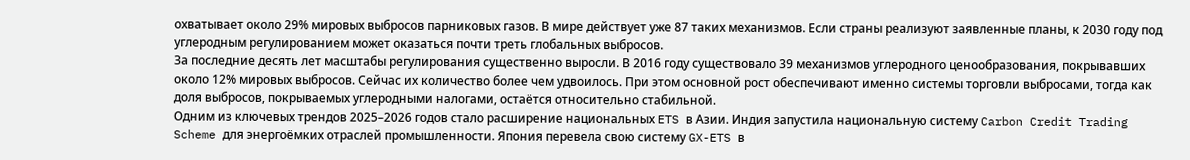охватывает около 29% мировых выбросов парниковых газов. В мире действует уже 87 таких механизмов. Если страны реализуют заявленные планы, к 2030 году под углеродным регулированием может оказаться почти треть глобальных выбросов.
За последние десять лет масштабы регулирования существенно выросли. В 2016 году существовало 39 механизмов углеродного ценообразования, покрывавших около 12% мировых выбросов. Сейчас их количество более чем удвоилось. При этом основной рост обеспечивают именно системы торговли выбросами, тогда как доля выбросов, покрываемых углеродными налогами, остаётся относительно стабильной.
Одним из ключевых трендов 2025–2026 годов стало расширение национальных ETS в Азии. Индия запустила национальную систему Carbon Credit Trading Scheme для энергоёмких отраслей промышленности. Япония перевела свою систему GX-ETS в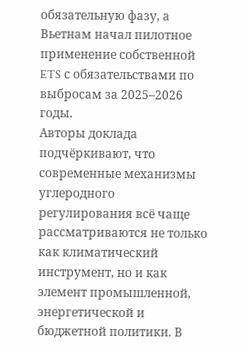обязательную фазу, а Вьетнам начал пилотное применение собственной ETS с обязательствами по выбросам за 2025–2026 годы.
Авторы доклада подчёркивают, что современные механизмы углеродного регулирования всё чаще рассматриваются не только как климатический инструмент, но и как элемент промышленной, энергетической и бюджетной политики. В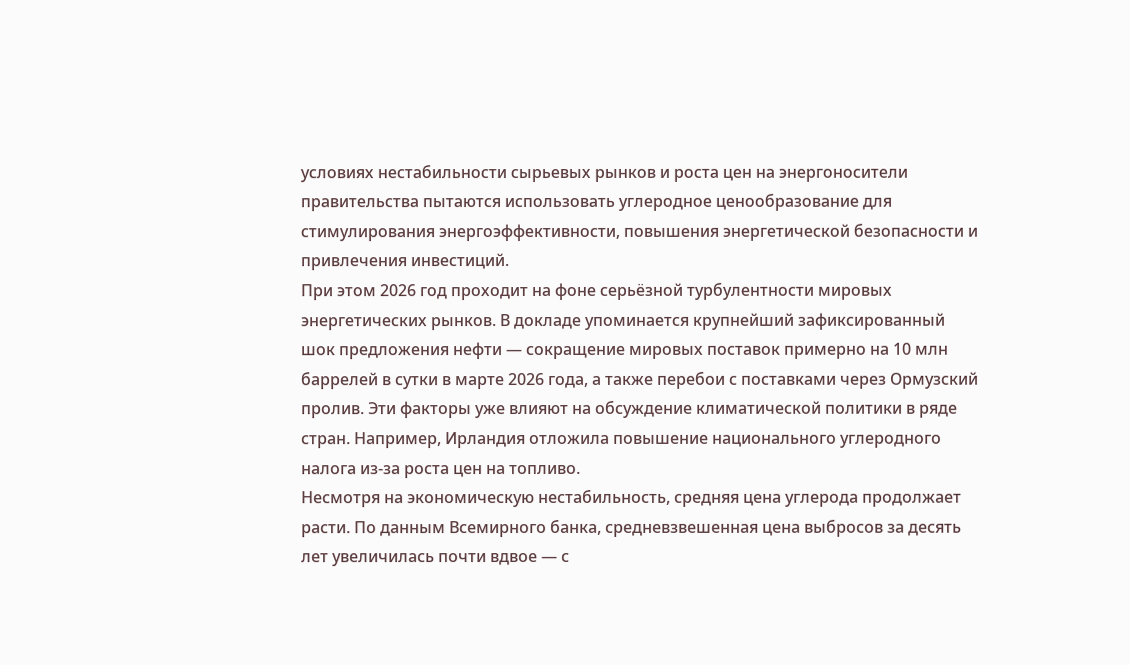условиях нестабильности сырьевых рынков и роста цен на энергоносители правительства пытаются использовать углеродное ценообразование для стимулирования энергоэффективности, повышения энергетической безопасности и привлечения инвестиций.
При этом 2026 год проходит на фоне серьёзной турбулентности мировых энергетических рынков. В докладе упоминается крупнейший зафиксированный шок предложения нефти — сокращение мировых поставок примерно на 10 млн баррелей в сутки в марте 2026 года, а также перебои с поставками через Ормузский пролив. Эти факторы уже влияют на обсуждение климатической политики в ряде стран. Например, Ирландия отложила повышение национального углеродного налога из-за роста цен на топливо.
Несмотря на экономическую нестабильность, средняя цена углерода продолжает расти. По данным Всемирного банка, средневзвешенная цена выбросов за десять лет увеличилась почти вдвое — с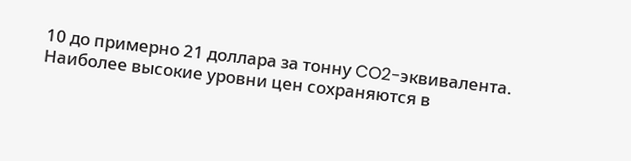10 до примерно 21 доллара за тонну CO2-эквивалента. Наиболее высокие уровни цен сохраняются в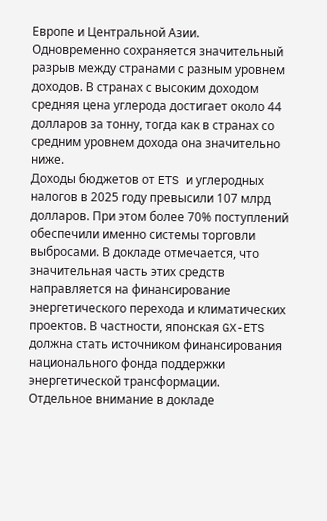Европе и Центральной Азии.
Одновременно сохраняется значительный разрыв между странами с разным уровнем доходов. В странах с высоким доходом средняя цена углерода достигает около 44 долларов за тонну, тогда как в странах со средним уровнем дохода она значительно ниже.
Доходы бюджетов от ETS и углеродных налогов в 2025 году превысили 107 млрд долларов. При этом более 70% поступлений обеспечили именно системы торговли выбросами. В докладе отмечается, что значительная часть этих средств направляется на финансирование энергетического перехода и климатических проектов. В частности, японская GX-ETS должна стать источником финансирования национального фонда поддержки энергетической трансформации.
Отдельное внимание в докладе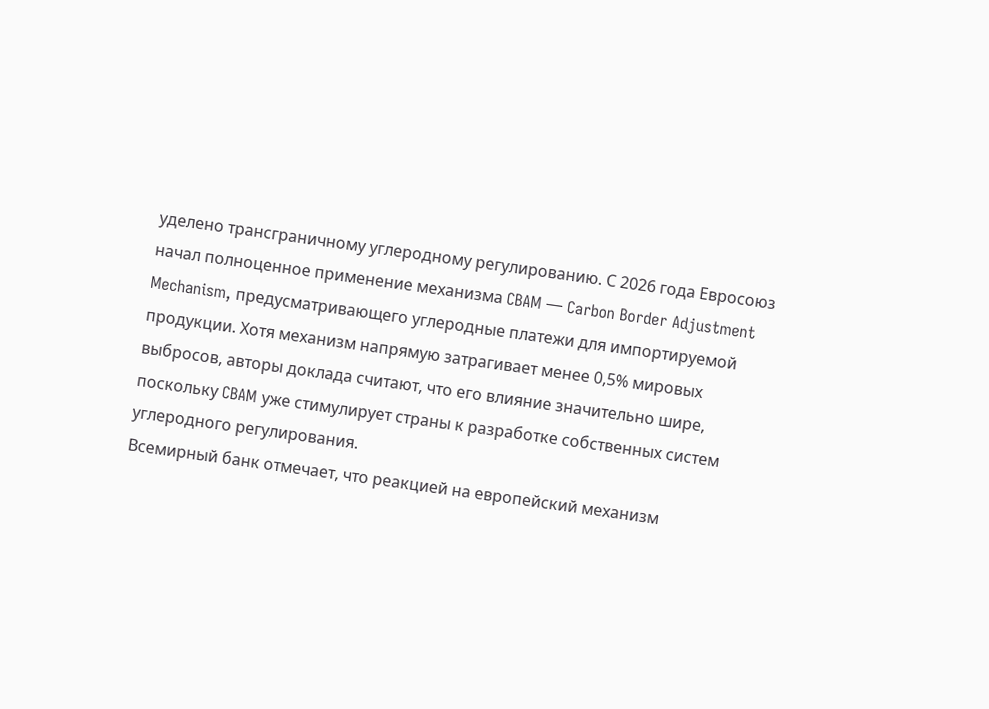уделено трансграничному углеродному регулированию. С 2026 года Евросоюз начал полноценное применение механизма CBAM — Carbon Border Adjustment Mechanism, предусматривающего углеродные платежи для импортируемой продукции. Хотя механизм напрямую затрагивает менее 0,5% мировых выбросов, авторы доклада считают, что его влияние значительно шире, поскольку CBAM уже стимулирует страны к разработке собственных систем углеродного регулирования.
Всемирный банк отмечает, что реакцией на европейский механизм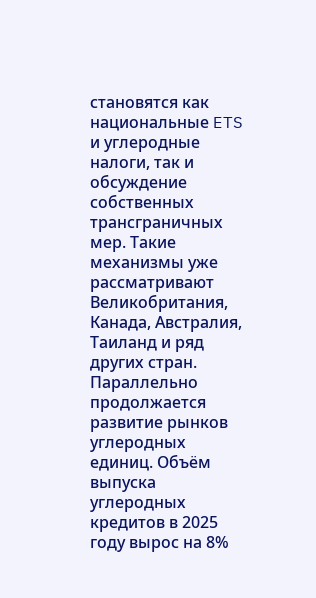становятся как национальные ETS и углеродные налоги, так и обсуждение собственных трансграничных мер. Такие механизмы уже рассматривают Великобритания, Канада, Австралия, Таиланд и ряд других стран.
Параллельно продолжается развитие рынков углеродных единиц. Объём выпуска углеродных кредитов в 2025 году вырос на 8%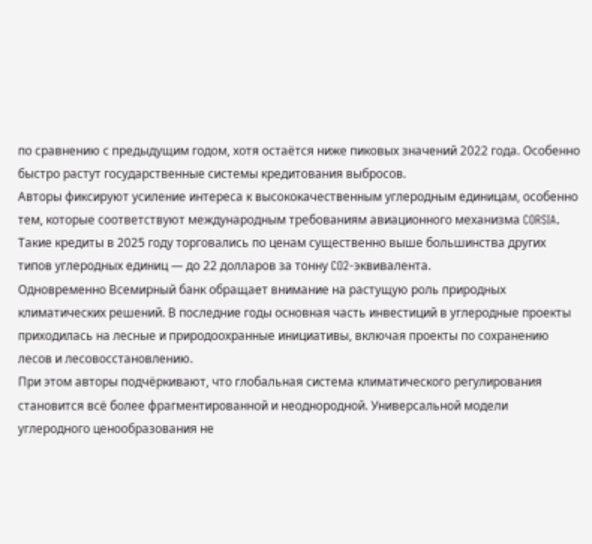по сравнению с предыдущим годом, хотя остаётся ниже пиковых значений 2022 года. Особенно быстро растут государственные системы кредитования выбросов.
Авторы фиксируют усиление интереса к высококачественным углеродным единицам, особенно тем, которые соответствуют международным требованиям авиационного механизма CORSIA. Такие кредиты в 2025 году торговались по ценам существенно выше большинства других типов углеродных единиц — до 22 долларов за тонну CO2-эквивалента.
Одновременно Всемирный банк обращает внимание на растущую роль природных климатических решений. В последние годы основная часть инвестиций в углеродные проекты приходилась на лесные и природоохранные инициативы, включая проекты по сохранению лесов и лесовосстановлению.
При этом авторы подчёркивают, что глобальная система климатического регулирования становится всё более фрагментированной и неоднородной. Универсальной модели углеродного ценообразования не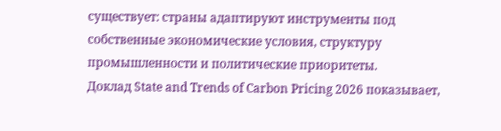существует: страны адаптируют инструменты под собственные экономические условия, структуру промышленности и политические приоритеты.
Доклад State and Trends of Carbon Pricing 2026 показывает,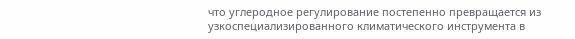что углеродное регулирование постепенно превращается из узкоспециализированного климатического инструмента в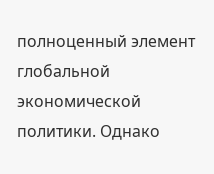полноценный элемент глобальной экономической политики. Однако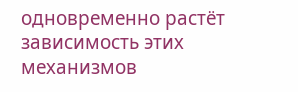одновременно растёт зависимость этих механизмов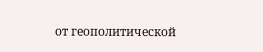от геополитической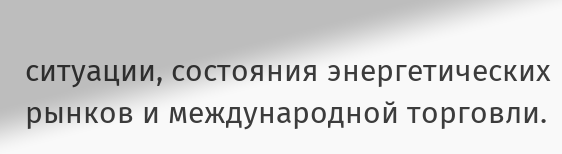ситуации, состояния энергетических рынков и международной торговли.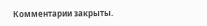Комментарии закрыты.